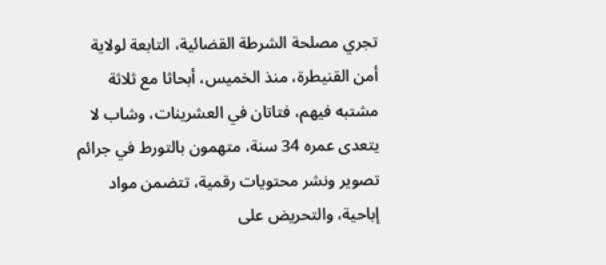تجري مصلحة الشرطة القضائية، التابعة لولاية أمن القنيطرة، منذ الخميس، أبحاثا مع ثلاثة مشتبه فيهم، فتاتان في العشرينات، وشاب لا يتعدى عمره 34 سنة، متهمون بالتورط في جرائم تصوير ونشر محتويات رقمية، تتضمن مواد إباحية، والتحريض على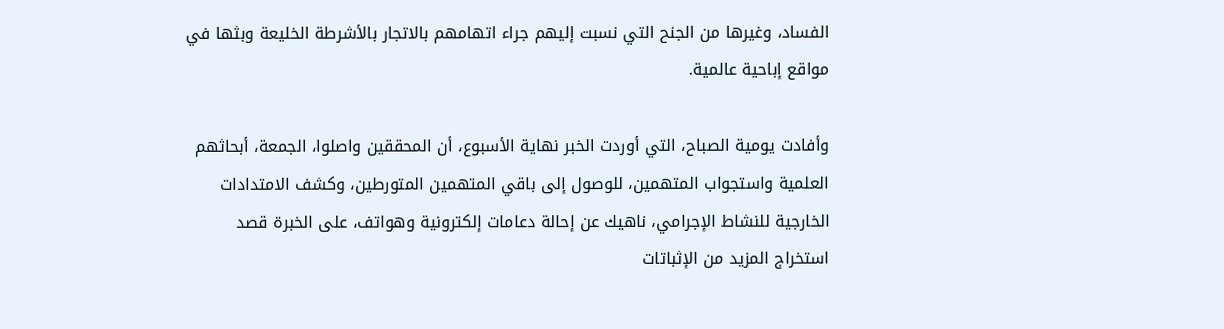الفساد، وغيرها من الجنح التي نسبت إليهم جراء اتهامهم بالاتجار بالأشرطة الخليعة وبثها في مواقع إباحية عالمية.

وأفادت يومية الصباح، التي أوردت الخبر نهاية الأسبوع، أن المحققين واصلوا، الجمعة، أبحاثهم العلمية واستجواب المتهمين، للوصول إلى باقي المتهمين المتورطين، وكشف الامتدادات الخارجية للنشاط الإجرامي، ناهيك عن إحالة دعامات إلكترونية وهواتف، على الخبرة قصد استخراج المزيد من الإثباتات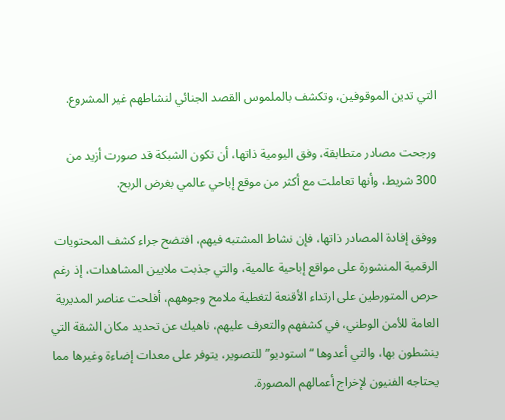التي تدين الموقوفين، وتكشف بالملموس القصد الجنائي لنشاطهم غير المشروع.

ورجحت مصادر متطابقة، وفق اليومية ذاتها، أن تكون الشبكة قد صورت أزيد من 300 شريط، وأنها تعاملت مع أكثر من موقع إباحي عالمي بغرض الربح.

ووفق إفادة المصادر ذاتها، فإن نشاط المشتبه فيهم، افتضح جراء كشف المحتويات الرقمية المنشورة على مواقع إباحية عالمية، والتي جذبت ملايين المشاهدات، إذ رغم حرص المتورطين على ارتداء الأقنعة لتغطية ملامح وجوههم، أفلحت عناصر المديرية العامة للأمن الوطني، في كشفهم والتعرف عليهم، ناهيك عن تحديد مكان الشقة التي ينشطون بها، والتي أعدوها “استوديو” للتصوير، يتوفر على معدات إضاءة وغيرها مما يحتاجه الفنيون لإخراج أعمالهم المصورة.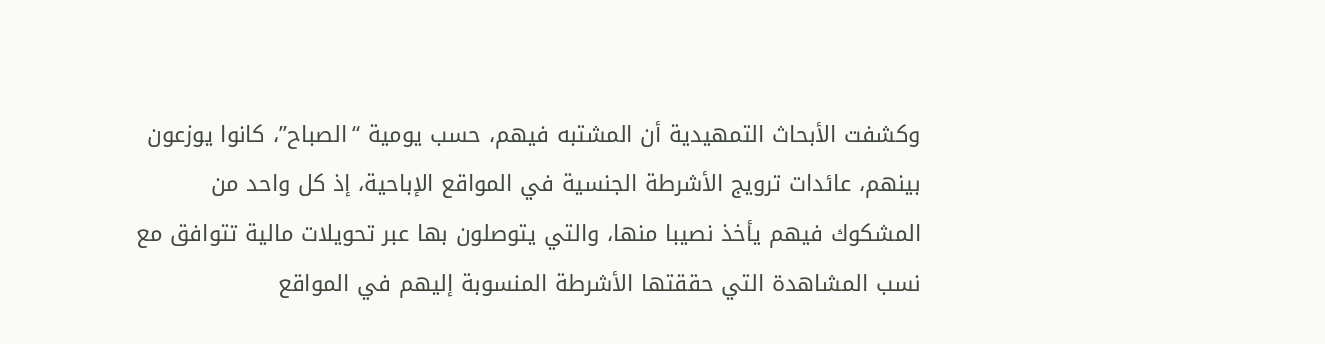وكشفت الأبحاث التمهيدية أن المشتبه فيهم، حسب يومية “الصباح”، كانوا يوزعون بينهم، عائدات ترويج الأشرطة الجنسية في المواقع الإباحية، إذ كل واحد من المشكوك فيهم يأخذ نصيبا منها، والتي يتوصلون بها عبر تحويلات مالية تتوافق مع نسب المشاهدة التي حققتها الأشرطة المنسوبة إليهم في المواقع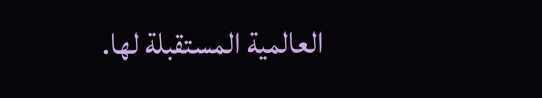العالمية المستقبلة لها.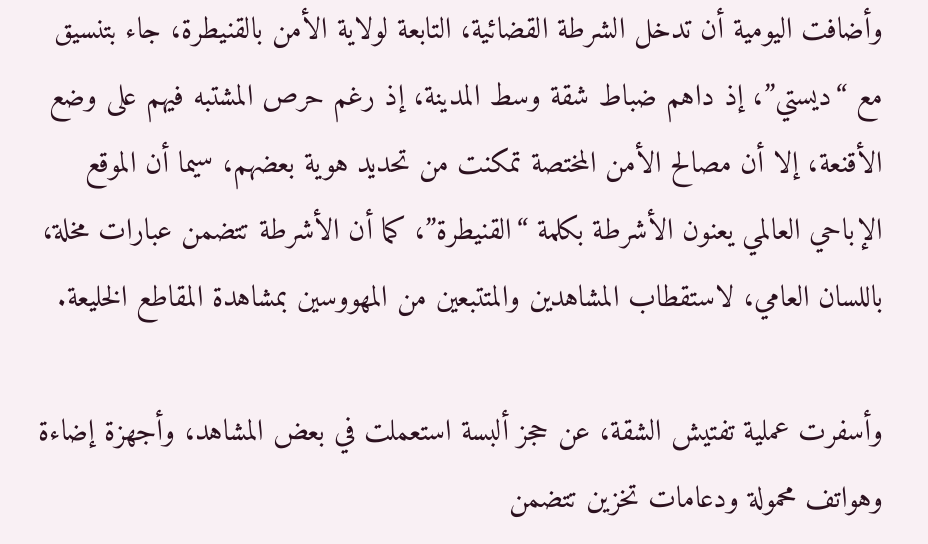وأضافت اليومية أن تدخل الشرطة القضائية، التابعة لولاية الأمن بالقنيطرة، جاء بتنسيق مع “ديستي”، إذ داهم ضباط شقة وسط المدينة، إذ رغم حرص المشتبه فيهم على وضع الأقنعة، إلا أن مصالح الأمن المختصة تمكنت من تحديد هوية بعضهم، سيما أن الموقع الإباحي العالمي يعنون الأشرطة بكلمة “القنيطرة”، كما أن الأشرطة تتضمن عبارات مخلة، باللسان العامي، لاستقطاب المشاهدين والمتتبعين من المهووسين بمشاهدة المقاطع الخليعة.

وأسفرت عملية تفتيش الشقة، عن حجز ألبسة استعملت في بعض المشاهد، وأجهزة إضاءة وهواتف محمولة ودعامات تخزين تتضمن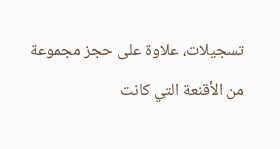تسجيلات، علاوة على حجز مجموعة من الأقنعة التي كانت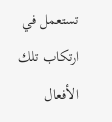تستعمل في ارتكاب تلك الأفعال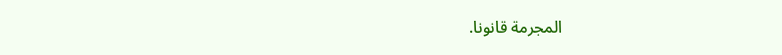المجرمة قانونا.